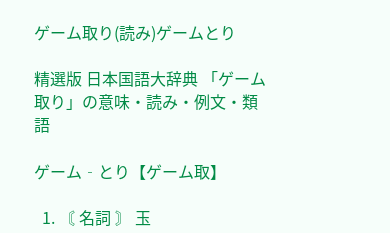ゲーム取り(読み)ゲームとり

精選版 日本国語大辞典 「ゲーム取り」の意味・読み・例文・類語

ゲーム‐とり【ゲーム取】

  1. 〘 名詞 〙 玉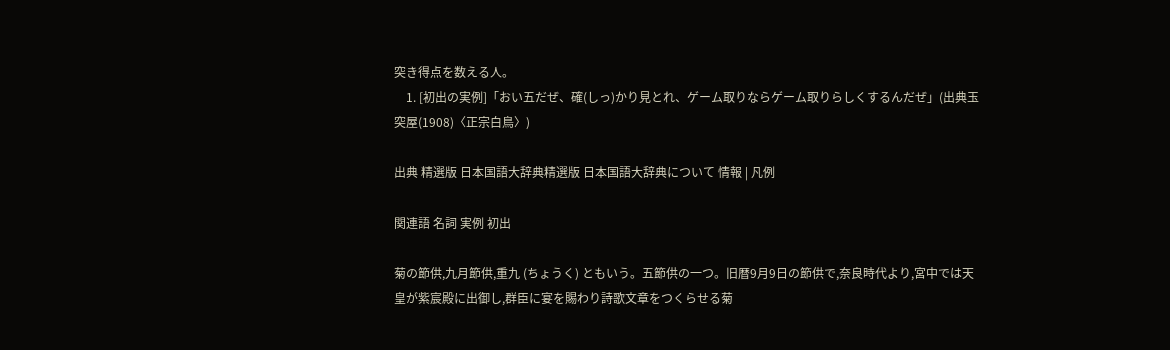突き得点を数える人。
    1. [初出の実例]「おい五だぜ、確(しっ)かり見とれ、ゲーム取りならゲーム取りらしくするんだぜ」(出典玉突屋(1908)〈正宗白鳥〉)

出典 精選版 日本国語大辞典精選版 日本国語大辞典について 情報 | 凡例

関連語 名詞 実例 初出

菊の節供,九月節供,重九 (ちょうく) ともいう。五節供の一つ。旧暦9月9日の節供で,奈良時代より,宮中では天皇が紫宸殿に出御し,群臣に宴を賜わり詩歌文章をつくらせる菊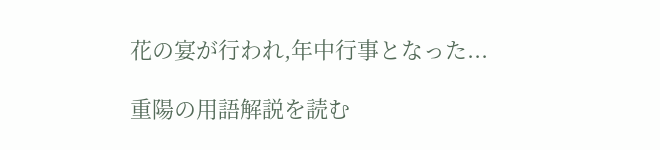花の宴が行われ,年中行事となった...

重陽の用語解説を読む